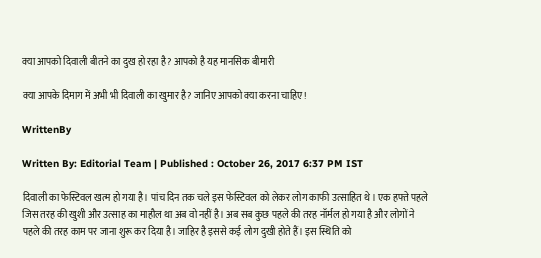क्या आपको दिवाली बीतने का दुख हो रहा है? आपको है यह मानसिक बीमारी

क्या आपके दिमाग में अभी भी दिवाली का खुमार है? जानिए आपको क्या करना चाहिए!

WrittenBy

Written By: Editorial Team | Published : October 26, 2017 6:37 PM IST

दिवाली का फेस्टिवल खत्म हो गया है। पांच दिन तक चले इस फेस्टिवल को लेकर लोग काफी उत्साहित थे। एक हफ्ते पहले जिस तरह की खुशी और उत्साह का माहौल था अब वो नहीं है। अब सब कुछ पहले की तरह नॉर्मल हो गया है और लोगों ने पहले की तरह काम पर जाना शुरू कर दिया है। जाहिर है इससे कई लोग दुखी होते हैं। इस स्थिति को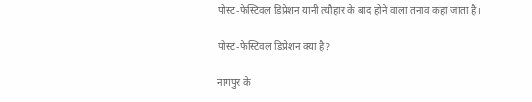पोस्ट-फेस्टिवल डिप्रेशन यानी त्यौहार के बाद होने वाला तनाव कहा जाता है।

पोस्ट-फेस्टिवल डिप्रेशन क्या है?

नागपुर के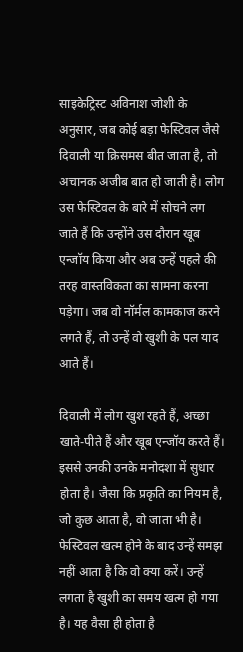साइकेट्रिस्ट अविनाश जोशी के अनुसार, जब कोई बड़ा फेस्टिवल जैसे दिवाली या क्रिसमस बीत जाता है, तो अचानक अजीब बात हो जाती है। लोग उस फेस्टिवल के बारे में सोचने लग जाते हैं कि उन्होंने उस दौरान खूब एन्जॉय किया और अब उन्हें पहले की तरह वास्तविकता का सामना करना पड़ेगा। जब वो नॉर्मल कामकाज करने लगते हैं, तो उन्हें वो खुशी के पल याद आते हैं।

दिवाली में लोग खुश रहते हैं, अच्छा खाते-पीते हैं और खूब एन्जॉय करते हैं। इससे उनकी उनके मनोदशा में सुधार होता है। जैसा कि प्रकृति का नियम है, जो कुछ आता है, वो जाता भी है। फेस्टिवल खत्म होने के बाद उन्हें समझ नहीं आता है कि वो क्या करें। उन्हें लगता है खुशी का समय खत्म हो गया है। यह वैसा ही होता है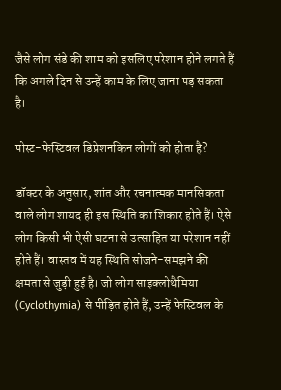जैसे लोग संडे की शाम को इसलिए परेशान होने लगते हैं कि अगले दिन से उन्हें काम के लिए जाना पड़ सकता है।

पोस्ट-फेस्टिवल डिप्रेशनकिन लोगों को होता है?

डॉक्टर के अनुसार, शांत और रचनात्मक मानसिकता वाले लोग शायद ही इस स्थिति का शिकार होते हैं। ऐसे लोग किसी भी ऐसी घटना से उत्साहित या परेशान नहीं होते हैं। वास्तव में यह स्थिति सोजने-समझने की क्षमता से जुड़ी हुई है। जो लोग साइक्लोथैमिया (Cyclothymia) से पीड़ित होते हैं, उन्हें फेस्टिवल के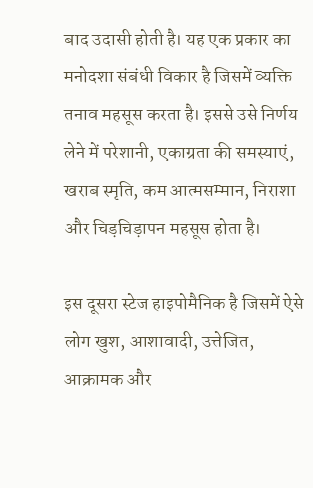बाद उदासी होती है। यह एक प्रकार का मनोदशा संबंधी विकार है जिसमें व्यक्ति तनाव महसूस करता है। इससे उसे निर्णय लेने में परेशानी, एकाग्रता की समस्याएं, खराब स्मृति, कम आत्मसम्मान, निराशा और चिड़चिड़ापन महसूस होता है।

इस दूसरा स्टेज हाइपोमैनिक है जिसमें ऐसे लोग खुश, आशावादी, उत्तेजित, आक्रामक और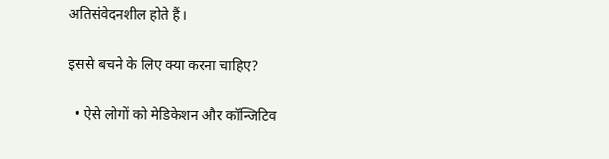अतिसंवेदनशील होते हैं।

इससे बचने के लिए क्या करना चाहिए?

  • ऐसे लोगों को मेडिकेशन और कॉन्जिटिव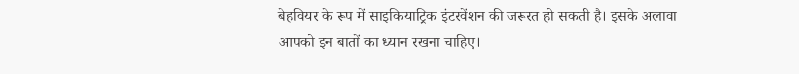बेहवियर के रूप में साइकियाट्रिक इंटरवेंशन की जरूरत हो सकती है। इसके अलावा आपको इन बातों का ध्यान रखना चाहिए।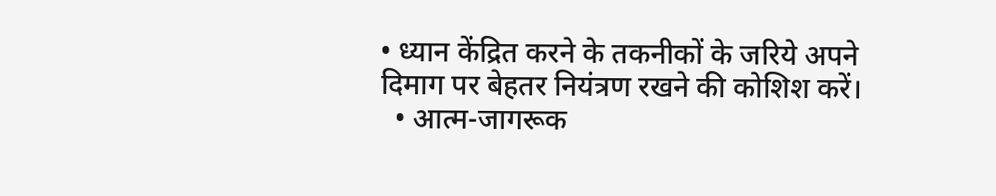• ध्यान केंद्रित करने के तकनीकों के जरिये अपने दिमाग पर बेहतर नियंत्रण रखने की कोशिश करें।
  • आत्म-जागरूक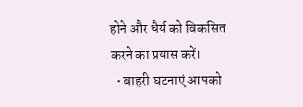होने और धैर्य को विकसित करने का प्रयास करें।
  • बाहरी घटनाएं आपको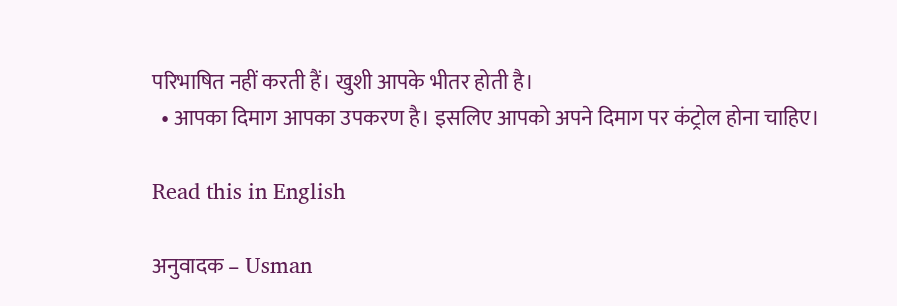परिभाषित नहीं करती हैं। खुशी आपके भीतर होती है।
  • आपका दिमाग आपका उपकरण है। इसलिए आपको अपने दिमाग पर कंट्रोल होना चाहिए।

Read this in English

अनुवादक – Usman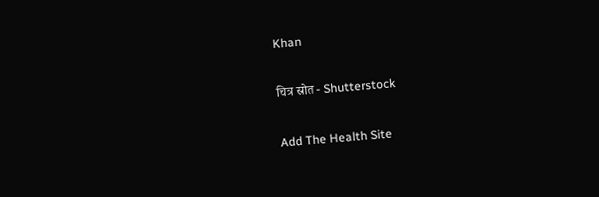Khan

चित्र स्रोत - Shutterstock

Add The Health Site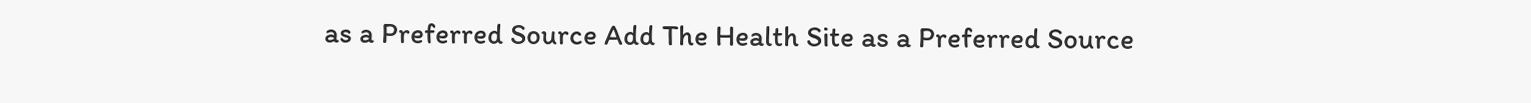as a Preferred Source Add The Health Site as a Preferred Source